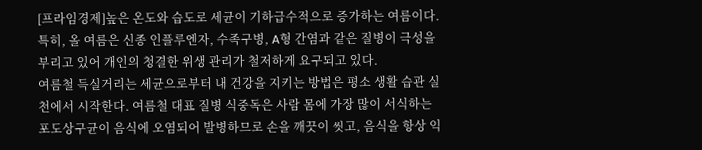[프라임경제]높은 온도와 습도로 세균이 기하급수적으로 증가하는 여름이다. 특히, 올 여름은 신종 인플루엔자, 수족구병, A형 간염과 같은 질병이 극성을 부리고 있어 개인의 청결한 위생 관리가 철저하게 요구되고 있다.
여름철 득실거리는 세균으로부터 내 건강을 지키는 방법은 평소 생활 습관 실천에서 시작한다. 여름철 대표 질병 식중독은 사람 몸에 가장 많이 서식하는 포도상구균이 음식에 오염되어 발병하므로 손을 깨끗이 씻고, 음식을 항상 익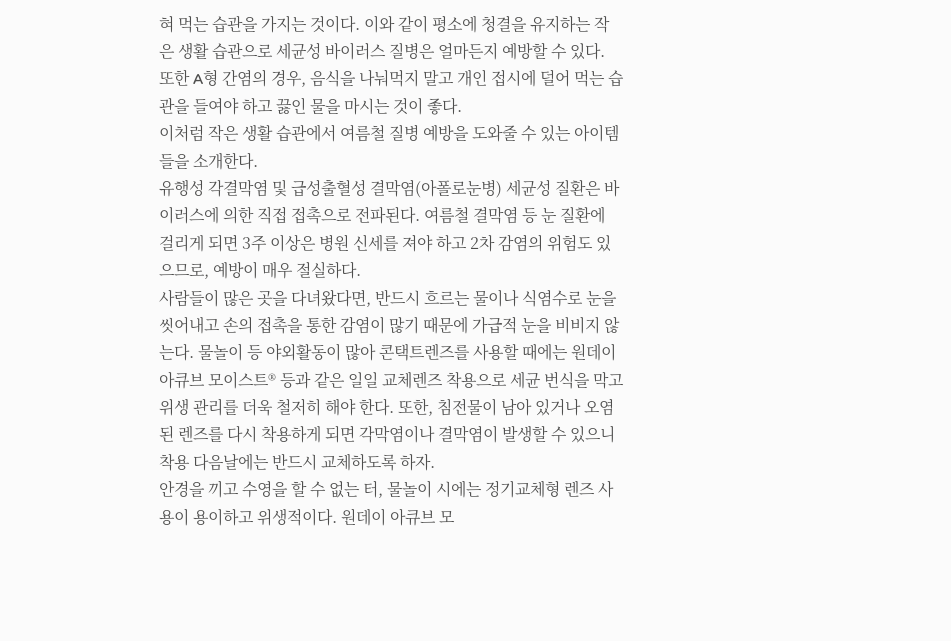혀 먹는 습관을 가지는 것이다. 이와 같이 평소에 청결을 유지하는 작은 생활 습관으로 세균성 바이러스 질병은 얼마든지 예방할 수 있다. 또한 A형 간염의 경우, 음식을 나눠먹지 말고 개인 접시에 덜어 먹는 습관을 들여야 하고 끓인 물을 마시는 것이 좋다.
이처럼 작은 생활 습관에서 여름철 질병 예방을 도와줄 수 있는 아이템들을 소개한다.
유행성 각결막염 및 급성출혈성 결막염(아폴로눈병) 세균성 질환은 바이러스에 의한 직접 접촉으로 전파된다. 여름철 결막염 등 눈 질환에 걸리게 되면 3주 이상은 병원 신세를 져야 하고 2차 감염의 위험도 있으므로, 예방이 매우 절실하다.
사람들이 많은 곳을 다녀왔다면, 반드시 흐르는 물이나 식염수로 눈을 씻어내고 손의 접촉을 통한 감염이 많기 때문에 가급적 눈을 비비지 않는다. 물놀이 등 야외활동이 많아 콘택트렌즈를 사용할 때에는 원데이 아큐브 모이스트® 등과 같은 일일 교체렌즈 착용으로 세균 번식을 막고 위생 관리를 더욱 철저히 해야 한다. 또한, 침전물이 남아 있거나 오염된 렌즈를 다시 착용하게 되면 각막염이나 결막염이 발생할 수 있으니 착용 다음날에는 반드시 교체하도록 하자.
안경을 끼고 수영을 할 수 없는 터, 물놀이 시에는 정기교체형 렌즈 사용이 용이하고 위생적이다. 원데이 아큐브 모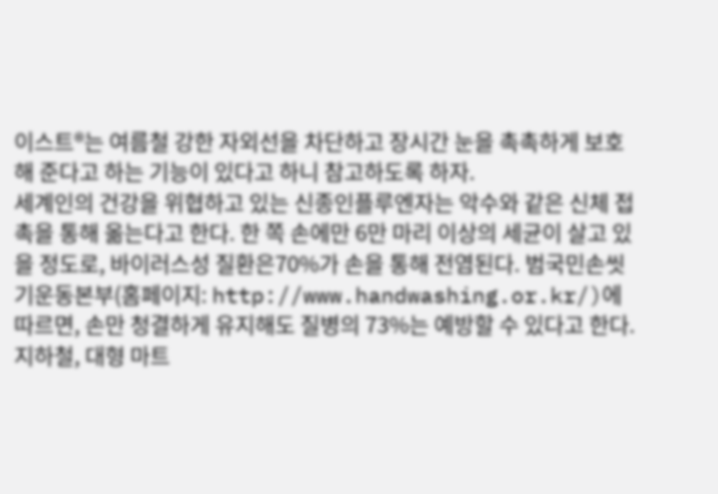이스트®는 여름철 강한 자외선을 차단하고 장시간 눈을 촉촉하게 보호해 준다고 하는 기능이 있다고 하니 참고하도록 하자.
세계인의 건강을 위협하고 있는 신종인플루엔자는 악수와 같은 신체 접촉을 통해 옮는다고 한다. 한 쪽 손에만 6만 마리 이상의 세균이 살고 있을 정도로, 바이러스성 질환은70%가 손을 통해 전염된다. 범국민손씻기운동본부(홈페이지: http://www.handwashing.or.kr/)에 따르면, 손만 청결하게 유지해도 질병의 73%는 예방할 수 있다고 한다. 지하철, 대형 마트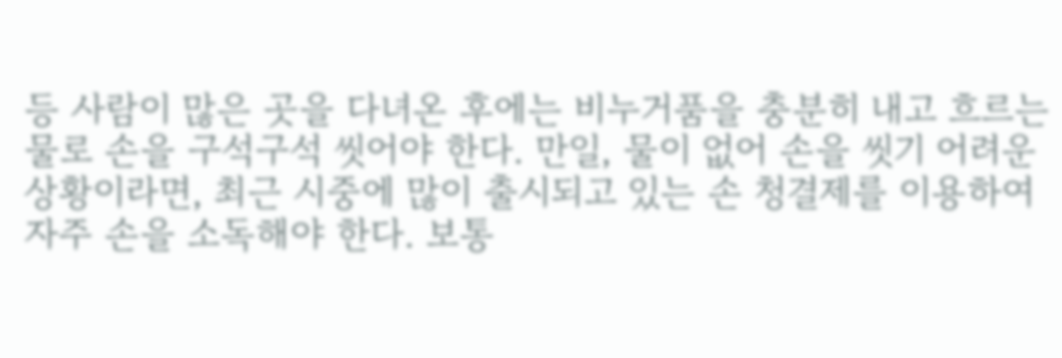등 사람이 많은 곳을 다녀온 후에는 비누거품을 충분히 내고 흐르는 물로 손을 구석구석 씻어야 한다. 만일, 물이 없어 손을 씻기 어려운 상황이라면, 최근 시중에 많이 출시되고 있는 손 청결제를 이용하여 자주 손을 소독해야 한다. 보통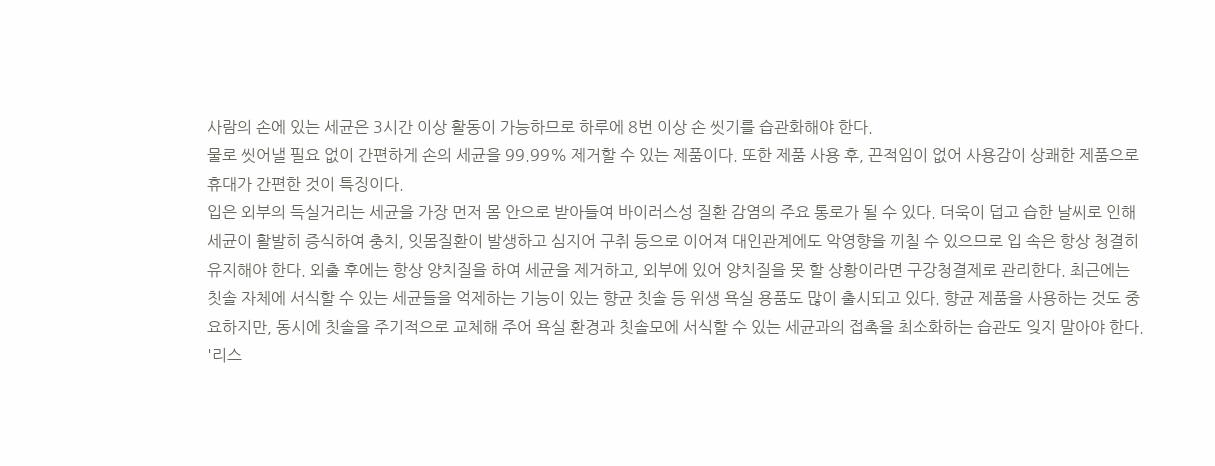사람의 손에 있는 세균은 3시간 이상 활동이 가능하므로 하루에 8번 이상 손 씻기를 습관화해야 한다.
물로 씻어낼 필요 없이 간편하게 손의 세균을 99.99% 제거할 수 있는 제품이다. 또한 제품 사용 후, 끈적임이 없어 사용감이 상쾌한 제품으로 휴대가 간편한 것이 특징이다.
입은 외부의 득실거리는 세균을 가장 먼저 몸 안으로 받아들여 바이러스성 질환 감염의 주요 통로가 될 수 있다. 더욱이 덥고 습한 날씨로 인해 세균이 활발히 증식하여 충치, 잇몸질환이 발생하고 심지어 구취 등으로 이어져 대인관계에도 악영향을 끼칠 수 있으므로 입 속은 항상 청결히 유지해야 한다. 외출 후에는 항상 양치질을 하여 세균을 제거하고, 외부에 있어 양치질을 못 할 상황이라면 구강청결제로 관리한다. 최근에는 칫솔 자체에 서식할 수 있는 세균들을 억제하는 기능이 있는 향균 칫솔 등 위생 욕실 용품도 많이 출시되고 있다. 향균 제품을 사용하는 것도 중요하지만, 동시에 칫솔을 주기적으로 교체해 주어 욕실 환경과 칫솔모에 서식할 수 있는 세균과의 접촉을 최소화하는 습관도 잊지 말아야 한다.
'리스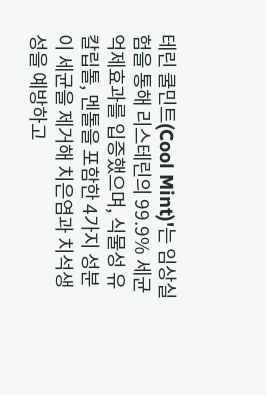테린 쿨민트(Cool Mint)'는 임상실험을 통해 리스테린의 99.9% 세균 억제효과를 입증했으며, 식물성 유칼립톨, 멘톨을 포함한 4가지 성분이 세균을 제거해 치은염과 치석생성을 예방하고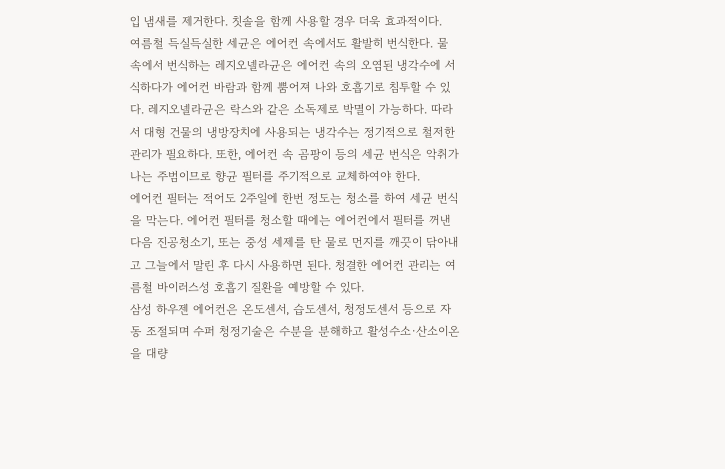입 냄새를 제거한다. 칫솔을 함께 사용할 경우 더욱 효과적이다.
여름철 득실득실한 세균은 에어컨 속에서도 활발히 번식한다. 물 속에서 번식하는 레지오넬라균은 에어컨 속의 오염된 냉각수에 서식하다가 에어컨 바람과 함께 뿜어져 나와 호흡기로 침투할 수 있다. 레지오넬라균은 락스와 같은 소독제로 박멸이 가능하다. 따라서 대형 건물의 냉방장치에 사용되는 냉각수는 정기적으로 철저한 관리가 필요하다. 또한, 에어컨 속 곰팡이 등의 세균 번식은 악취가 나는 주범이므로 향균 필터를 주기적으로 교체하여야 한다.
에어컨 필터는 적어도 2주일에 한번 정도는 청소를 하여 세균 번식을 막는다. 에어컨 필터를 청소할 때에는 에어컨에서 필터를 꺼낸 다음 진공청소기, 또는 중성 세제를 탄 물로 먼지를 깨끗이 닦아내고 그늘에서 말린 후 다시 사용하면 된다. 청결한 에어컨 관리는 여름철 바이러스성 호흡기 질환을 예방할 수 있다.
삼성 하우젠 에어컨은 온도센서, 습도센서, 청정도센서 등으로 자동 조절되며 수퍼 청정기술은 수분을 분해하고 활성수소·산소이온을 대량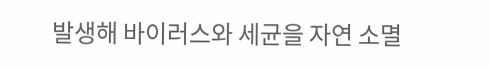발생해 바이러스와 세균을 자연 소멸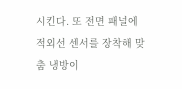시킨다. 또 전면 패널에 적외선 센서를 장착해 맞춤 냉방이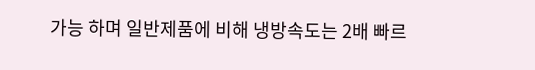가능 하며 일반제품에 비해 냉방속도는 2배 빠르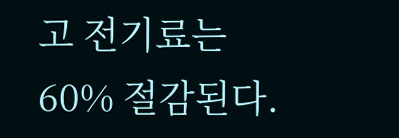고 전기료는 60% 절감된다.